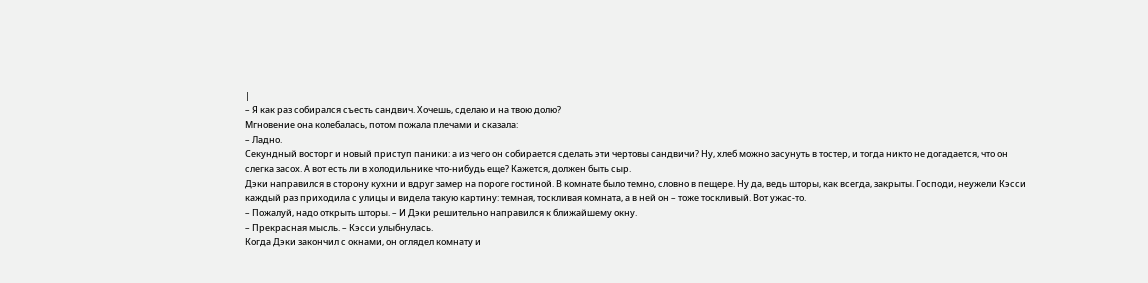|
– Я как раз собирался съесть сандвич. Хочешь, сделаю и на твою долю?
Мгновение она колебалась, потом пожала плечами и сказала:
– Ладно.
Секундный восторг и новый приступ паники: а из чего он собирается сделать эти чертовы сандвичи? Ну, хлеб можно засунуть в тостер, и тогда никто не догадается, что он слегка засох. А вот есть ли в холодильнике что-нибудь еще? Кажется, должен быть сыр.
Дэки направился в сторону кухни и вдруг замер на пороге гостиной. В комнате было темно, словно в пещере. Ну да, ведь шторы, как всегда, закрыты. Господи, неужели Кэсси каждый раз приходила с улицы и видела такую картину: темная, тоскливая комната, а в ней он – тоже тоскливый. Вот ужас-то.
– Пожалуй, надо открыть шторы. – И Дэки решительно направился к ближайшему окну.
– Прекрасная мысль. – Кэсси улыбнулась.
Когда Дэки закончил с окнами, он оглядел комнату и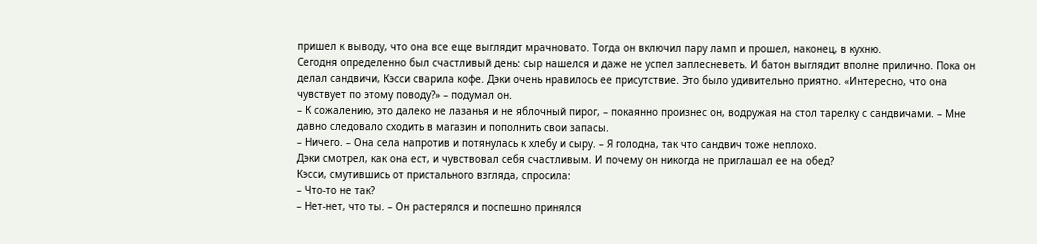пришел к выводу, что она все еще выглядит мрачновато. Тогда он включил пару ламп и прошел, наконец, в кухню.
Сегодня определенно был счастливый день: сыр нашелся и даже не успел заплесневеть. И батон выглядит вполне прилично. Пока он делал сандвичи, Кэсси сварила кофе. Дэки очень нравилось ее присутствие. Это было удивительно приятно. «Интересно, что она чувствует по этому поводу?» – подумал он.
– К сожалению, это далеко не лазанья и не яблочный пирог, – покаянно произнес он, водружая на стол тарелку с сандвичами. – Мне давно следовало сходить в магазин и пополнить свои запасы.
– Ничего. – Она села напротив и потянулась к хлебу и сыру. – Я голодна, так что сандвич тоже неплохо.
Дэки смотрел, как она ест, и чувствовал себя счастливым. И почему он никогда не приглашал ее на обед?
Кэсси, смутившись от пристального взгляда, спросила:
– Что-то не так?
– Нет-нет, что ты. – Он растерялся и поспешно принялся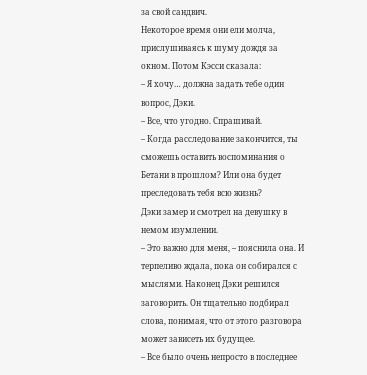за свой сандвич.
Некоторое время они ели молча, прислушиваясь к шуму дождя за окном. Потом Кэсси сказала:
– Я хочу… должна задать тебе один вопрос, Дэки.
– Все, что угодно. Спрашивай.
– Когда расследование закончится, ты сможешь оставить воспоминания о Бетани в прошлом? Или она будет преследовать тебя всю жизнь?
Дэки замер и смотрел на девушку в немом изумлении.
– Это важно для меня, – пояснила она. И терпеливо ждала, пока он собирался с мыслями. Наконец Дэки решился заговорить. Он тщательно подбирал слова, понимая, что от этого разговора может зависеть их будущее.
– Все было очень непросто в последнее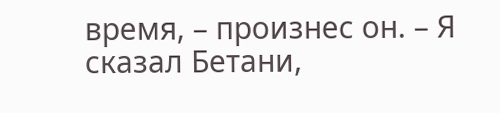время, – произнес он. – Я сказал Бетани,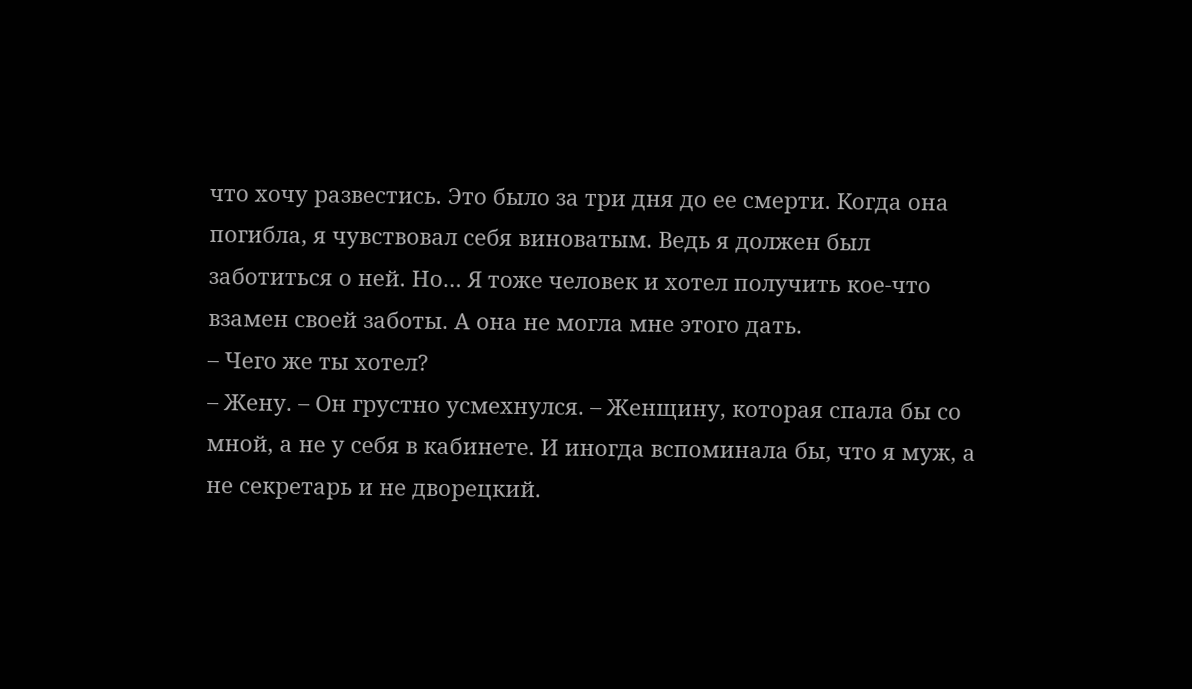что хочу развестись. Это было за три дня до ее смерти. Когда она погибла, я чувствовал себя виноватым. Ведь я должен был заботиться о ней. Но… Я тоже человек и хотел получить кое-что взамен своей заботы. А она не могла мне этого дать.
– Чего же ты хотел?
– Жену. – Он грустно усмехнулся. – Женщину, которая спала бы со мной, а не у себя в кабинете. И иногда вспоминала бы, что я муж, а не секретарь и не дворецкий.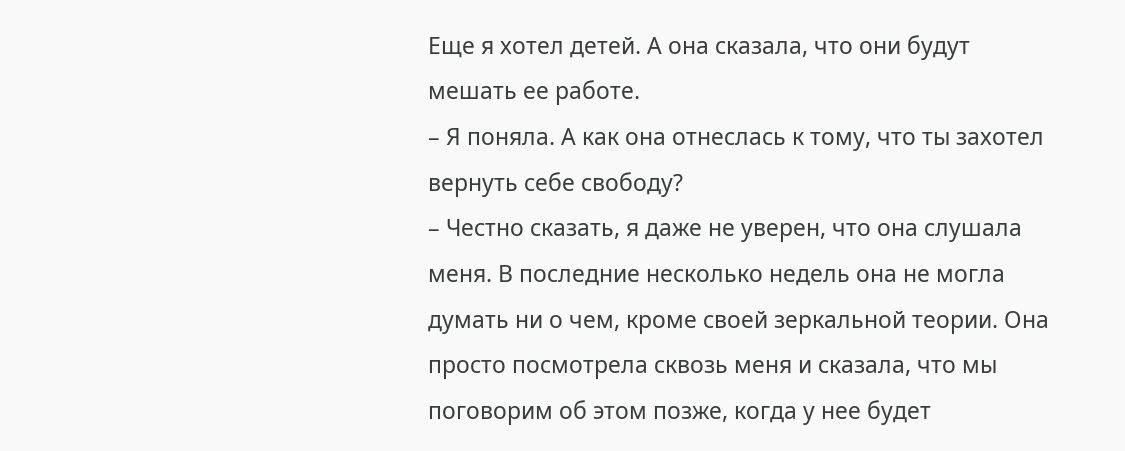Еще я хотел детей. А она сказала, что они будут мешать ее работе.
– Я поняла. А как она отнеслась к тому, что ты захотел вернуть себе свободу?
– Честно сказать, я даже не уверен, что она слушала меня. В последние несколько недель она не могла думать ни о чем, кроме своей зеркальной теории. Она просто посмотрела сквозь меня и сказала, что мы поговорим об этом позже, когда у нее будет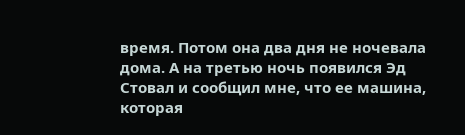время. Потом она два дня не ночевала дома. А на третью ночь появился Эд Стовал и сообщил мне, что ее машина, которая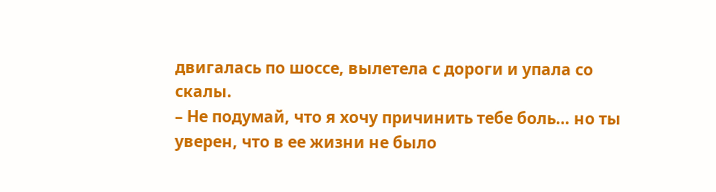двигалась по шоссе, вылетела с дороги и упала со скалы.
– Не подумай, что я хочу причинить тебе боль… но ты уверен, что в ее жизни не было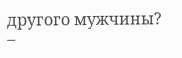другого мужчины?
–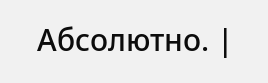Абсолютно. |